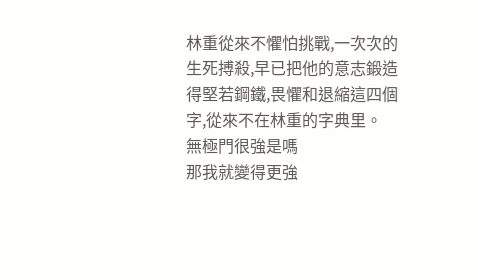林重從來不懼怕挑戰,一次次的生死搏殺,早已把他的意志鍛造得堅若鋼鐵,畏懼和退縮這四個字,從來不在林重的字典里。
無極門很強是嗎
那我就變得更強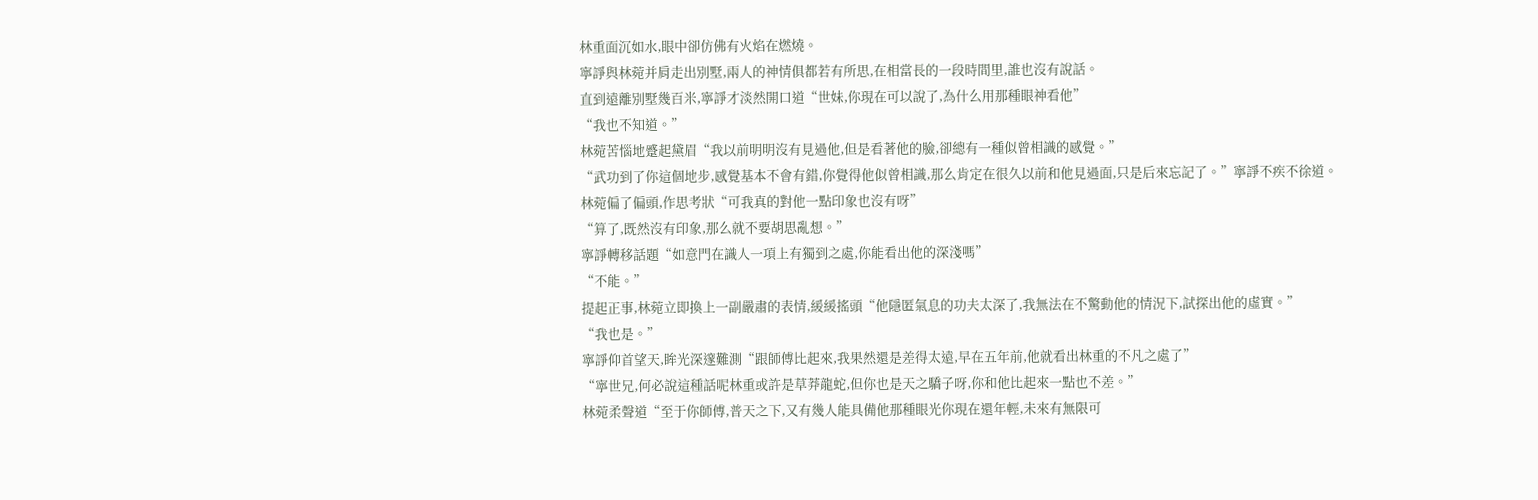林重面沉如水,眼中卻仿佛有火焰在燃燒。
寧諍與林菀并肩走出別墅,兩人的神情俱都若有所思,在相當長的一段時間里,誰也沒有說話。
直到遠離別墅幾百米,寧諍才淡然開口道“世妹,你現在可以說了,為什么用那種眼神看他”
“我也不知道。”
林菀苦惱地蹙起黛眉“我以前明明沒有見過他,但是看著他的臉,卻總有一種似曾相識的感覺。”
“武功到了你這個地步,感覺基本不會有錯,你覺得他似曾相識,那么肯定在很久以前和他見過面,只是后來忘記了。”寧諍不疾不徐道。
林菀偏了偏頭,作思考狀“可我真的對他一點印象也沒有呀”
“算了,既然沒有印象,那么就不要胡思亂想。”
寧諍轉移話題“如意門在識人一項上有獨到之處,你能看出他的深淺嗎”
“不能。”
提起正事,林菀立即換上一副嚴肅的表情,緩緩搖頭“他隱匿氣息的功夫太深了,我無法在不驚動他的情況下,試探出他的虛實。”
“我也是。”
寧諍仰首望天,眸光深邃難測“跟師傅比起來,我果然還是差得太遠,早在五年前,他就看出林重的不凡之處了”
“寧世兄,何必說這種話呢林重或許是草莽龍蛇,但你也是天之驕子呀,你和他比起來一點也不差。”
林菀柔聲道“至于你師傅,普天之下,又有幾人能具備他那種眼光你現在還年輕,未來有無限可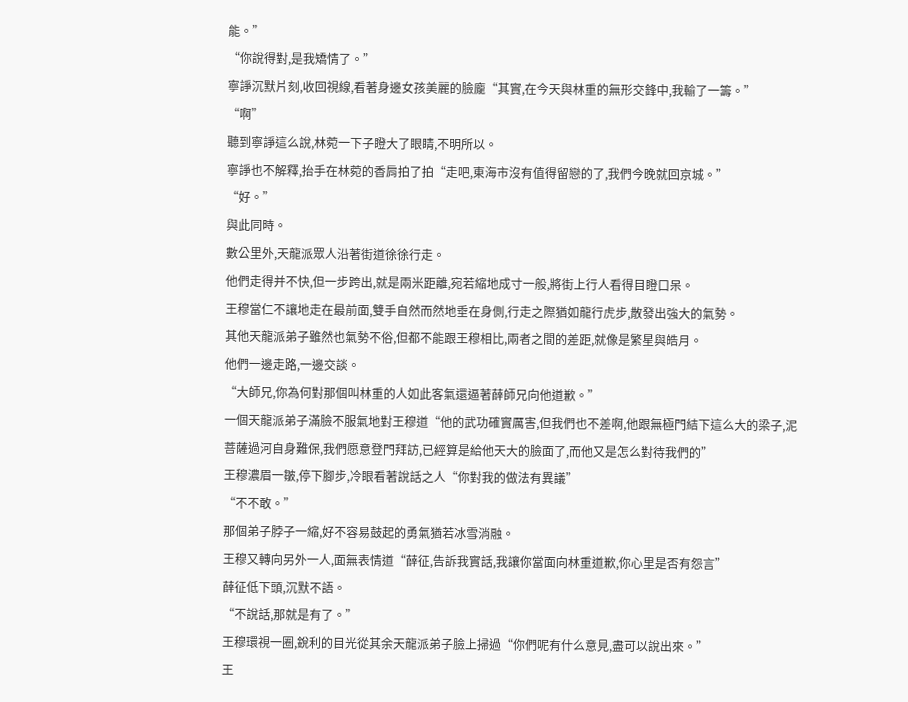能。”
“你說得對,是我矯情了。”
寧諍沉默片刻,收回視線,看著身邊女孩美麗的臉龐“其實,在今天與林重的無形交鋒中,我輸了一籌。”
“啊”
聽到寧諍這么說,林菀一下子瞪大了眼睛,不明所以。
寧諍也不解釋,抬手在林菀的香肩拍了拍“走吧,東海市沒有值得留戀的了,我們今晚就回京城。”
“好。”
與此同時。
數公里外,天龍派眾人沿著街道徐徐行走。
他們走得并不快,但一步跨出,就是兩米距離,宛若縮地成寸一般,將街上行人看得目瞪口呆。
王穆當仁不讓地走在最前面,雙手自然而然地垂在身側,行走之際猶如龍行虎步,散發出強大的氣勢。
其他天龍派弟子雖然也氣勢不俗,但都不能跟王穆相比,兩者之間的差距,就像是繁星與皓月。
他們一邊走路,一邊交談。
“大師兄,你為何對那個叫林重的人如此客氣還逼著薛師兄向他道歉。”
一個天龍派弟子滿臉不服氣地對王穆道“他的武功確實厲害,但我們也不差啊,他跟無極門結下這么大的梁子,泥菩薩過河自身難保,我們愿意登門拜訪,已經算是給他天大的臉面了,而他又是怎么對待我們的”
王穆濃眉一皺,停下腳步,冷眼看著說話之人“你對我的做法有異議”
“不不敢。”
那個弟子脖子一縮,好不容易鼓起的勇氣猶若冰雪消融。
王穆又轉向另外一人,面無表情道“薛征,告訴我實話,我讓你當面向林重道歉,你心里是否有怨言”
薛征低下頭,沉默不語。
“不說話,那就是有了。”
王穆環視一圈,銳利的目光從其余天龍派弟子臉上掃過“你們呢有什么意見,盡可以說出來。”
王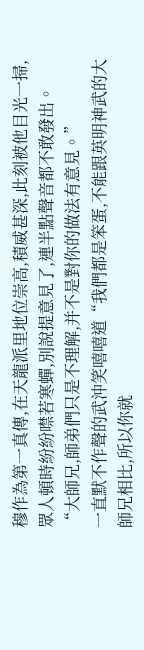穆作為第一真傳,在天龍派里地位崇高,積威甚深,此刻被他目光一掃,眾人頓時紛紛噤若寒蟬,別說提意見了,連半點聲音都不敢發出。
“大師兄,師弟們只是不理解,并不是對你的做法有意見。”
一直默不作聲的武沖笑嘻嘻道“我們都是笨蛋,不能跟英明神武的大師兄相比,所以你就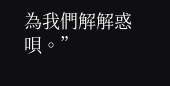為我們解解惑唄。”